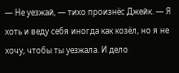— Не уезжай, — тихо произнёс Джейк. — Я хоть и веду себя иногда как козёл, но я не хочу, чтобы ты уезжала. И дело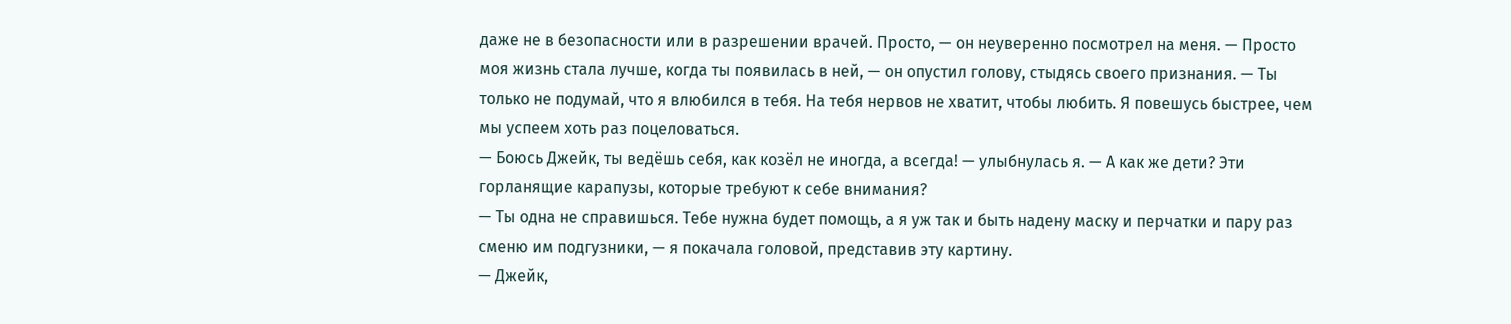даже не в безопасности или в разрешении врачей. Просто, — он неуверенно посмотрел на меня. — Просто моя жизнь стала лучше, когда ты появилась в ней, — он опустил голову, стыдясь своего признания. — Ты только не подумай, что я влюбился в тебя. На тебя нервов не хватит, чтобы любить. Я повешусь быстрее, чем мы успеем хоть раз поцеловаться.
— Боюсь Джейк, ты ведёшь себя, как козёл не иногда, а всегда! — улыбнулась я. — А как же дети? Эти горланящие карапузы, которые требуют к себе внимания?
— Ты одна не справишься. Тебе нужна будет помощь, а я уж так и быть надену маску и перчатки и пару раз сменю им подгузники, — я покачала головой, представив эту картину.
— Джейк,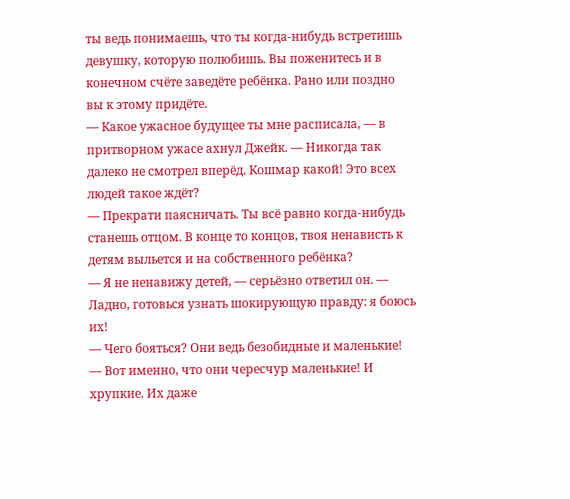ты ведь понимаешь, что ты когда-нибудь встретишь девушку, которую полюбишь. Вы поженитесь и в конечном счёте заведёте ребёнка. Рано или поздно вы к этому придёте.
— Какое ужасное будущее ты мне расписала, — в притворном ужасе ахнул Джейк. — Никогда так далеко не смотрел вперёд. Кошмар какой! Это всех людей такое ждёт?
— Прекрати паясничать. Ты всё равно когда-нибудь станешь отцом. В конце то концов, твоя ненависть к детям выльется и на собственного ребёнка?
— Я не ненавижу детей, — серьёзно ответил он. — Ладно, готовься узнать шокирующую правду: я боюсь их!
— Чего бояться? Они ведь безобидные и маленькие!
— Вот именно, что они чересчур маленькие! И хрупкие. Их даже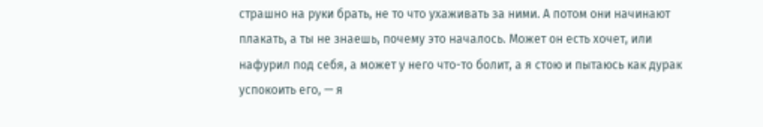страшно на руки брать, не то что ухаживать за ними. А потом они начинают плакать, а ты не знаешь, почему это началось. Может он есть хочет, или нафурил под себя, а может у него что-то болит, а я стою и пытаюсь как дурак успокоить его, — я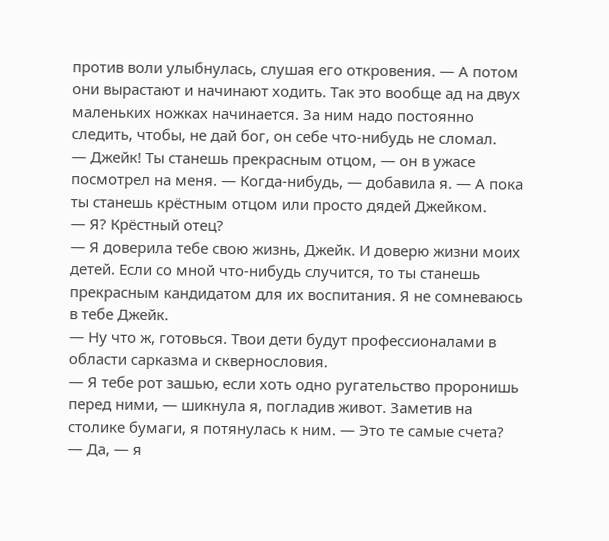против воли улыбнулась, слушая его откровения. — А потом они вырастают и начинают ходить. Так это вообще ад на двух маленьких ножках начинается. За ним надо постоянно следить, чтобы, не дай бог, он себе что-нибудь не сломал.
— Джейк! Ты станешь прекрасным отцом, — он в ужасе посмотрел на меня. — Когда-нибудь, — добавила я. — А пока ты станешь крёстным отцом или просто дядей Джейком.
— Я? Крёстный отец?
— Я доверила тебе свою жизнь, Джейк. И доверю жизни моих детей. Если со мной что-нибудь случится, то ты станешь прекрасным кандидатом для их воспитания. Я не сомневаюсь в тебе Джейк.
— Ну что ж, готовься. Твои дети будут профессионалами в области сарказма и сквернословия.
— Я тебе рот зашью, если хоть одно ругательство проронишь перед ними, — шикнула я, погладив живот. Заметив на столике бумаги, я потянулась к ним. — Это те самые счета?
— Да, — я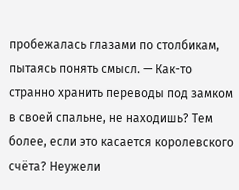пробежалась глазами по столбикам, пытаясь понять смысл. — Как-то странно хранить переводы под замком в своей спальне, не находишь? Тем более, если это касается королевского счёта? Неужели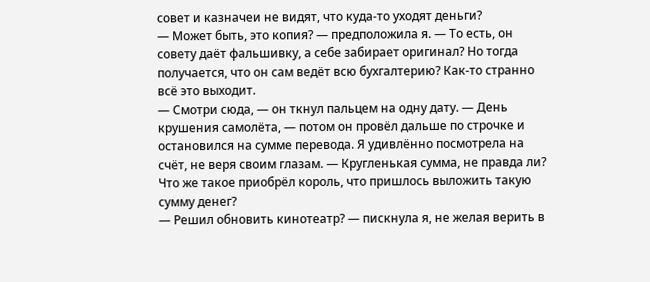совет и казначеи не видят, что куда-то уходят деньги?
— Может быть, это копия? — предположила я. — То есть, он совету даёт фальшивку, а себе забирает оригинал? Но тогда получается, что он сам ведёт всю бухгалтерию? Как-то странно всё это выходит.
— Смотри сюда, — он ткнул пальцем на одну дату. — День крушения самолёта, — потом он провёл дальше по строчке и остановился на сумме перевода. Я удивлённо посмотрела на счёт, не веря своим глазам. — Кругленькая сумма, не правда ли? Что же такое приобрёл король, что пришлось выложить такую сумму денег?
— Решил обновить кинотеатр? — пискнула я, не желая верить в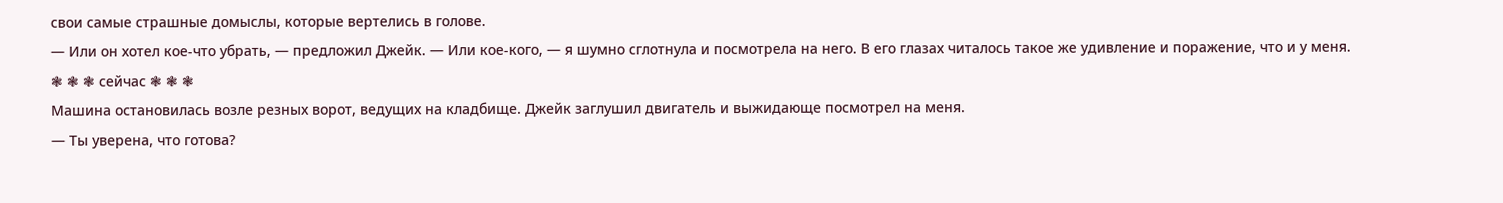свои самые страшные домыслы, которые вертелись в голове.
— Или он хотел кое-что убрать, — предложил Джейк. — Или кое-кого, — я шумно сглотнула и посмотрела на него. В его глазах читалось такое же удивление и поражение, что и у меня.
❃ ❃ ❃ сейчас ❃ ❃ ❃
Машина остановилась возле резных ворот, ведущих на кладбище. Джейк заглушил двигатель и выжидающе посмотрел на меня.
— Ты уверена, что готова?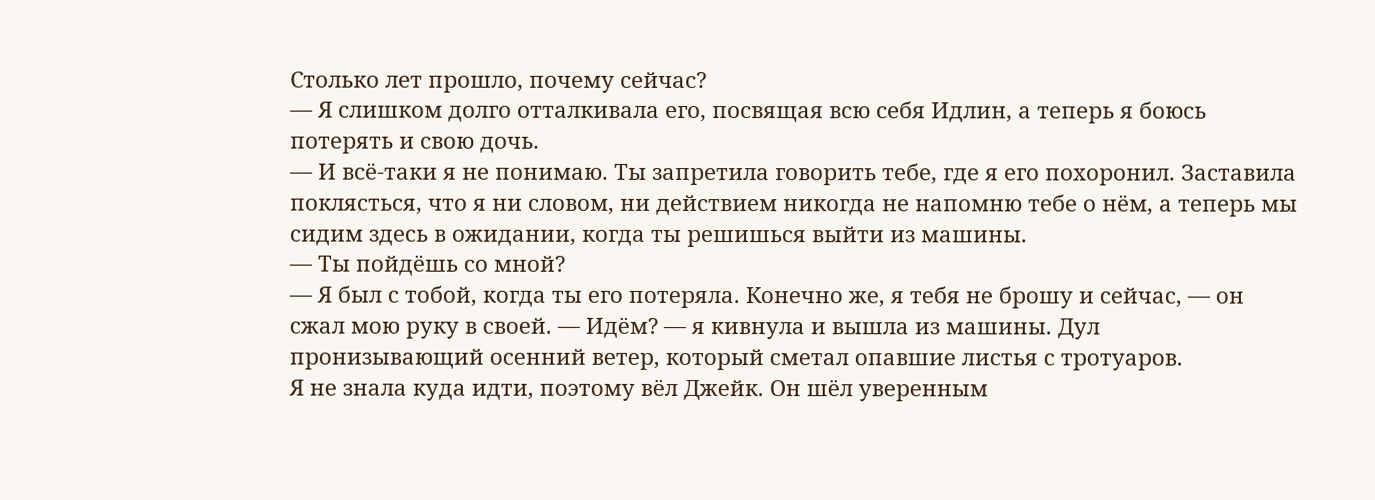Столько лет прошло, почему сейчас?
— Я слишком долго отталкивала его, посвящая всю себя Идлин, а теперь я боюсь потерять и свою дочь.
— И всё-таки я не понимаю. Ты запретила говорить тебе, где я его похоронил. Заставила поклясться, что я ни словом, ни действием никогда не напомню тебе о нём, а теперь мы сидим здесь в ожидании, когда ты решишься выйти из машины.
— Ты пойдёшь со мной?
— Я был с тобой, когда ты его потеряла. Конечно же, я тебя не брошу и сейчас, — он сжал мою руку в своей. — Идём? — я кивнула и вышла из машины. Дул пронизывающий осенний ветер, который сметал опавшие листья с тротуаров.
Я не знала куда идти, поэтому вёл Джейк. Он шёл уверенным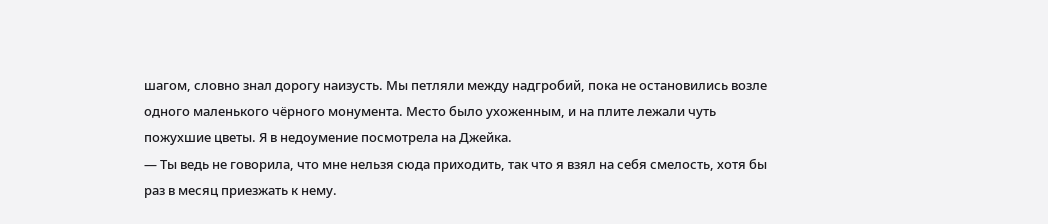шагом, словно знал дорогу наизусть. Мы петляли между надгробий, пока не остановились возле одного маленького чёрного монумента. Место было ухоженным, и на плите лежали чуть пожухшие цветы. Я в недоумение посмотрела на Джейка.
— Ты ведь не говорила, что мне нельзя сюда приходить, так что я взял на себя смелость, хотя бы раз в месяц приезжать к нему.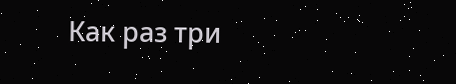Как раз три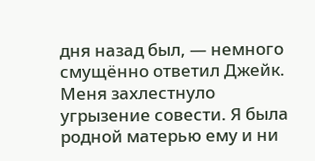дня назад был, — немного смущённо ответил Джейк. Меня захлестнуло угрызение совести. Я была родной матерью ему и ни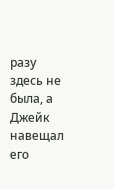разу здесь не была, а Джейк навещал его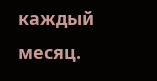каждый месяц.